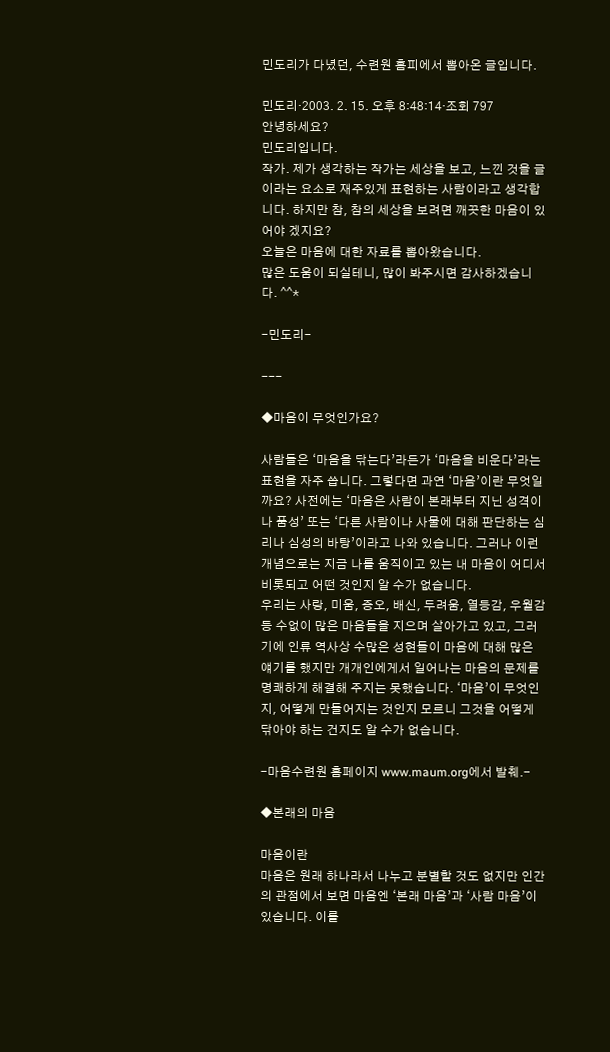민도리가 다녔던, 수련원 홈피에서 뽑아온 글입니다.

민도리·2003. 2. 15. 오후 8:48:14·조회 797
안녕하세요?
민도리입니다.
작가. 제가 생각하는 작가는 세상을 보고, 느낀 것을 글이라는 요소로 재주있게 표현하는 사람이라고 생각합니다. 하지만 참, 참의 세상을 보려면 깨끗한 마음이 있어야 겠지요?
오늘은 마음에 대한 자료를 뽑아왔습니다.
많은 도움이 되실테니, 많이 봐주시면 감사하겠습니다. ^^*

-민도리-

---

◆마음이 무엇인가요?

사람들은 ‘마음을 닦는다’라든가 ‘마음을 비운다’라는 표현을 자주 씁니다. 그렇다면 과연 ‘마음’이란 무엇일까요? 사전에는 ‘마음은 사람이 본래부터 지닌 성격이나 품성’ 또는 ‘다른 사람이나 사물에 대해 판단하는 심리나 심성의 바탕’이라고 나와 있습니다. 그러나 이런 개념으로는 지금 나를 움직이고 있는 내 마음이 어디서 비롯되고 어떤 것인지 알 수가 없습니다.
우리는 사랑, 미움, 증오, 배신, 두려움, 열등감, 우월감 등 수없이 많은 마음들을 지으며 살아가고 있고, 그러기에 인류 역사상 수많은 성현들이 마음에 대해 많은 얘기를 했지만 개개인에게서 일어나는 마음의 문제를 명쾌하게 해결해 주지는 못했습니다. ‘마음’이 무엇인지, 어떻게 만들어지는 것인지 모르니 그것을 어떻게 닦아야 하는 건지도 알 수가 없습니다.

-마음수련원 홈페이지 www.maum.org에서 발췌.-

◆본래의 마음

마음이란
마음은 원래 하나라서 나누고 분별할 것도 없지만 인간의 관점에서 보면 마음엔 ‘본래 마음’과 ‘사람 마음’이 있습니다. 이를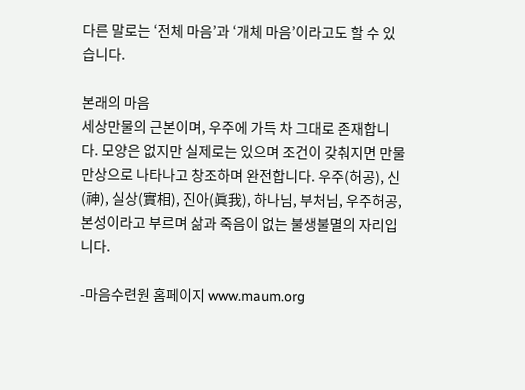다른 말로는 ‘전체 마음’과 ‘개체 마음’이라고도 할 수 있습니다.

본래의 마음
세상만물의 근본이며, 우주에 가득 차 그대로 존재합니다. 모양은 없지만 실제로는 있으며 조건이 갖춰지면 만물만상으로 나타나고 창조하며 완전합니다. 우주(허공), 신(神), 실상(實相), 진아(眞我), 하나님, 부처님, 우주허공, 본성이라고 부르며 삶과 죽음이 없는 불생불멸의 자리입니다.

-마음수련원 홈페이지 www.maum.org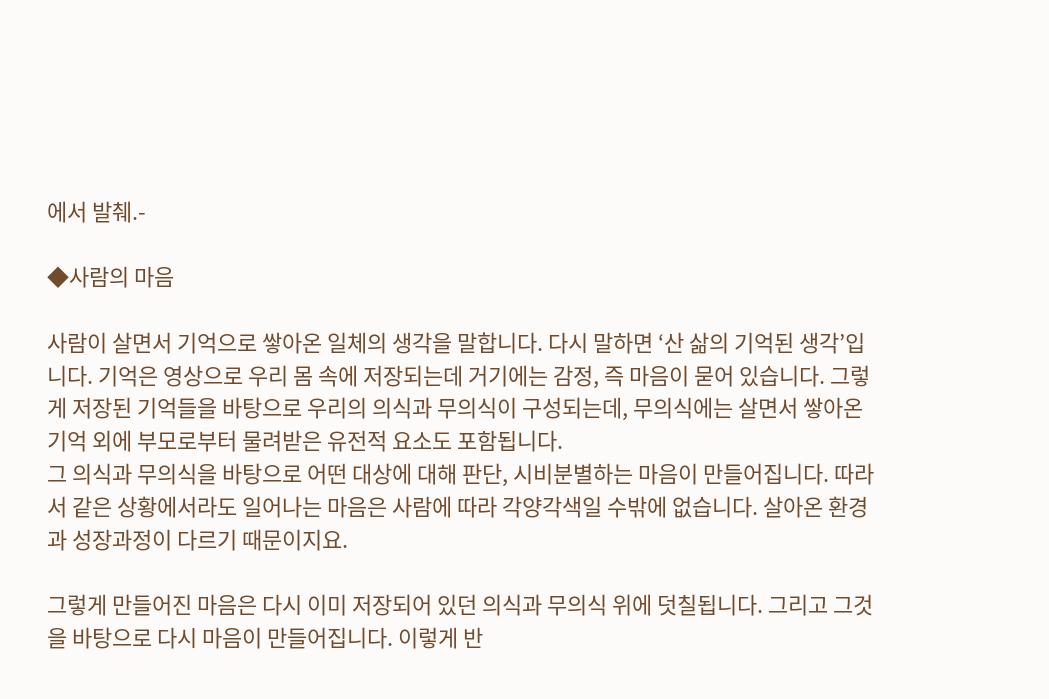에서 발췌.-

◆사람의 마음

사람이 살면서 기억으로 쌓아온 일체의 생각을 말합니다. 다시 말하면 ‘산 삶의 기억된 생각’입니다. 기억은 영상으로 우리 몸 속에 저장되는데 거기에는 감정, 즉 마음이 묻어 있습니다. 그렇게 저장된 기억들을 바탕으로 우리의 의식과 무의식이 구성되는데, 무의식에는 살면서 쌓아온 기억 외에 부모로부터 물려받은 유전적 요소도 포함됩니다.
그 의식과 무의식을 바탕으로 어떤 대상에 대해 판단, 시비분별하는 마음이 만들어집니다. 따라서 같은 상황에서라도 일어나는 마음은 사람에 따라 각양각색일 수밖에 없습니다. 살아온 환경과 성장과정이 다르기 때문이지요.

그렇게 만들어진 마음은 다시 이미 저장되어 있던 의식과 무의식 위에 덧칠됩니다. 그리고 그것을 바탕으로 다시 마음이 만들어집니다. 이렇게 반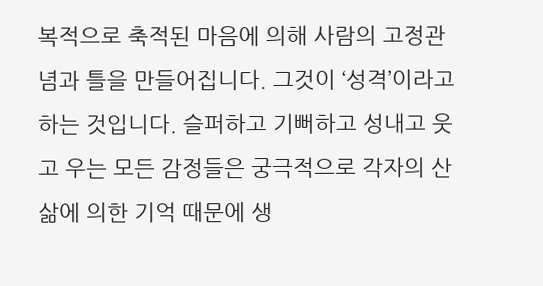복적으로 축적된 마음에 의해 사람의 고정관념과 틀을 만들어집니다. 그것이 ‘성격’이라고 하는 것입니다. 슬퍼하고 기뻐하고 성내고 웃고 우는 모든 감정들은 궁극적으로 각자의 산 삶에 의한 기억 때문에 생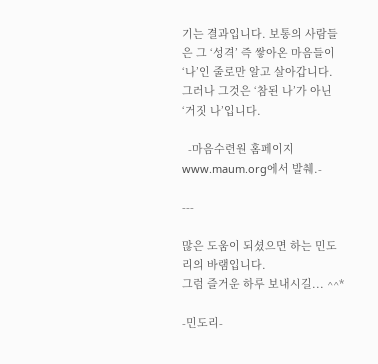기는 결과입니다. 보통의 사람들은 그 ‘성격’ 즉 쌓아온 마음들이 ‘나’인 줄로만 알고 살아갑니다. 그러나 그것은 ‘참된 나’가 아닌 ‘거짓 나’입니다.

  -마음수련원 홈페이지 www.maum.org에서 발췌.-

---

많은 도움이 되셨으면 하는 민도리의 바램입니다.
그럼 즐거운 하루 보내시길... ^^*

-민도리-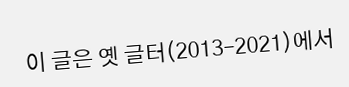이 글은 옛 글터(2013–2021)에서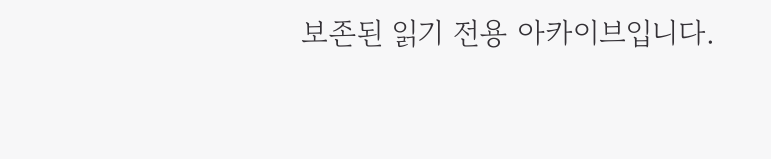보존된 읽기 전용 아카이브입니다.